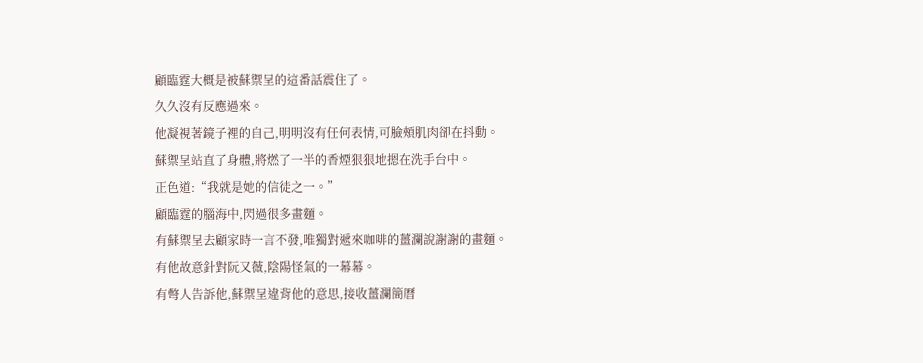顧臨霆大概是被蘇禦呈的這番話震住了。
久久沒有反應過來。
他凝視著鏡子裡的自己,明明沒有任何表情,可臉頰肌肉卻在抖動。
蘇禦呈站直了身體,將燃了一半的香煙狠狠地摁在洗手台中。
正色道:“我就是她的信徒之一。”
顧臨霆的腦海中,閃過很多畫麵。
有蘇禦呈去顧家時一言不發,唯獨對遞來咖啡的薑瀾說謝謝的畫麵。
有他故意針對阮又薇,陰陽怪氣的一幕幕。
有彆人告訴他,蘇禦呈違背他的意思,接收薑瀾簡曆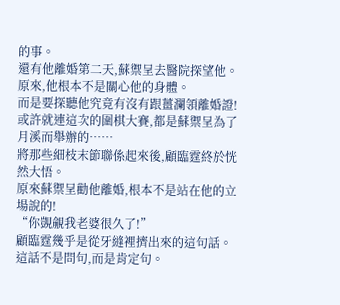的事。
還有他離婚第二天,蘇禦呈去醫院探望他。
原來,他根本不是關心他的身體。
而是要探聽他究竟有沒有跟薑瀾領離婚證!
或許就連這次的圍棋大賽,都是蘇禦呈為了月溪而舉辦的……
將那些細枝末節聯係起來後,顧臨霆終於恍然大悟。
原來蘇禦呈勸他離婚,根本不是站在他的立場說的!
“你覬覦我老婆很久了!”
顧臨霆幾乎是從牙縫裡擠出來的這句話。
這話不是問句,而是肯定句。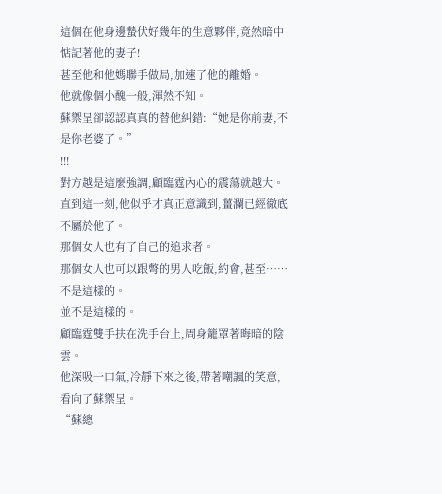這個在他身邊蟄伏好幾年的生意夥伴,竟然暗中惦記著他的妻子!
甚至他和他媽聯手做局,加速了他的離婚。
他就像個小醜一般,渾然不知。
蘇禦呈卻認認真真的替他糾錯:“她是你前妻,不是你老婆了。”
!!!
對方越是這麼強調,顧臨霆內心的震蕩就越大。
直到這一刻,他似乎才真正意識到,薑瀾已經徹底不屬於他了。
那個女人也有了自己的追求者。
那個女人也可以跟彆的男人吃飯,約會,甚至……
不是這樣的。
並不是這樣的。
顧臨霆雙手扶在洗手台上,周身籠罩著晦暗的陰雲。
他深吸一口氣,冷靜下來之後,帶著嘲諷的笑意,看向了蘇禦呈。
“蘇總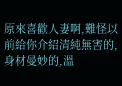原來喜歡人妻啊,難怪以前給你介紹清純無害的,身材曼妙的,溫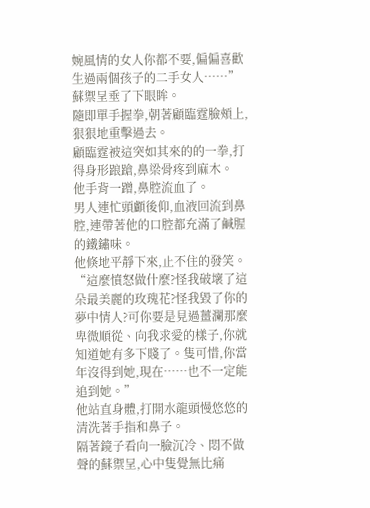婉風情的女人你都不要,偏偏喜歡生過兩個孩子的二手女人……”
蘇禦呈垂了下眼眸。
隨即單手握拳,朝著顧臨霆臉頰上,狠狠地重擊過去。
顧臨霆被這突如其來的的一拳,打得身形踉蹌,鼻梁骨疼到麻木。
他手背一蹭,鼻腔流血了。
男人連忙頭顱後仰,血液回流到鼻腔,連帶著他的口腔都充滿了鹹腥的鐵鏽味。
他倏地平靜下來,止不住的發笑。
“這麼憤怒做什麼?怪我破壞了這朵最美麗的玫瑰花?怪我毀了你的夢中情人?可你要是見過薑瀾那麼卑微順從、向我求愛的樣子,你就知道她有多下賤了。隻可惜,你當年沒得到她,現在……也不一定能追到她。”
他站直身體,打開水龍頭慢悠悠的清洗著手指和鼻子。
隔著鏡子看向一臉沉冷、悶不做聲的蘇禦呈,心中隻覺無比痛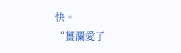快。
“薑瀾愛了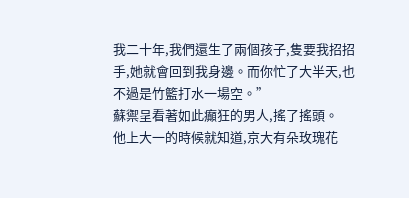我二十年,我們還生了兩個孩子,隻要我招招手,她就會回到我身邊。而你忙了大半天,也不過是竹籃打水一場空。”
蘇禦呈看著如此癲狂的男人,搖了搖頭。
他上大一的時候就知道,京大有朵玫瑰花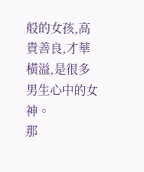般的女孩,高貴善良,才華橫溢,是很多男生心中的女神。
那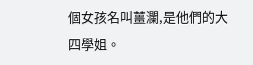個女孩名叫薑瀾,是他們的大四學姐。